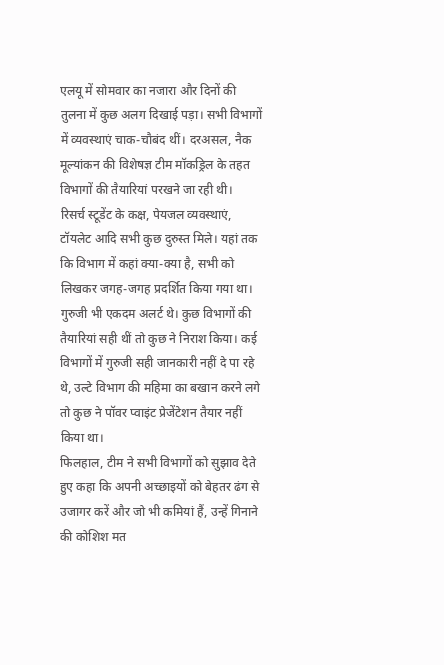एलयू में सोमवार का नजारा और दिनों की तुलना में कुछ अलग दिखाई पड़ा। सभी विभागों में व्यवस्थाएं चाक-चौबंद थीं। दरअसल, नैक मूल्यांकन की विशेषज्ञ टीम मॉकड्रिल के तहत विभागों की तैयारियां परखने जा रही थी।
रिसर्च स्टूडेंट के कक्ष, पेयजल व्यवस्थाएं, टॉयलेट आदि सभी कुछ दुरुस्त मिले। यहां तक कि विभाग में कहां क्या-क्या है, सभी को लिखकर जगह-जगह प्रदर्शित किया गया था।
गुरुजी भी एकदम अलर्ट थे। कुछ विभागों की तैयारियां सही थीं तो कुछ ने निराश किया। कई विभागों में गुरुजी सही जानकारी नहीं दे पा रहे थे, उल्टे विभाग की महिमा का बखान करने लगे तो कुछ ने पॉवर प्वाइंट प्रेजेंटेशन तैयार नहीं किया था।
फिलहाल, टीम ने सभी विभागों को सुझाव देते हुए कहा कि अपनी अच्छाइयों को बेहतर ढंग से उजागर करें और जो भी कमियां हैं, उन्हें गिनाने की कोशिश मत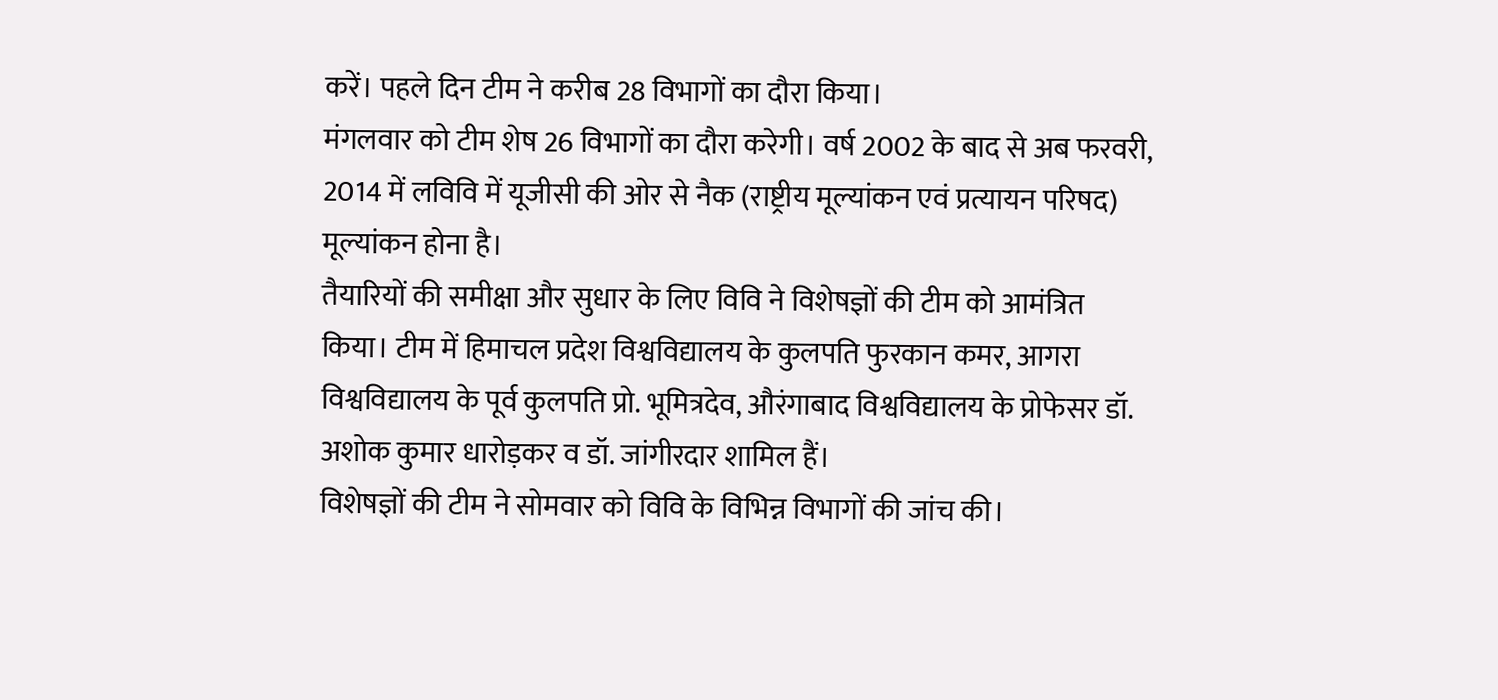करें। पहले दिन टीम ने करीब 28 विभागों का दौरा किया।
मंगलवार को टीम शेष 26 विभागों का दौरा करेगी। वर्ष 2002 के बाद से अब फरवरी, 2014 में लविवि में यूजीसी की ओर से नैक (राष्ट्रीय मूल्यांकन एवं प्रत्यायन परिषद) मूल्यांकन होना है।
तैयारियों की समीक्षा और सुधार के लिए विवि ने विशेषज्ञों की टीम को आमंत्रित किया। टीम में हिमाचल प्रदेश विश्वविद्यालय के कुलपति फुरकान कमर, आगरा विश्वविद्यालय के पूर्व कुलपति प्रो. भूमित्रदेव, औरंगाबाद विश्वविद्यालय के प्रोफेसर डॉ. अशोक कुमार धारोड़कर व डॉ. जांगीरदार शामिल हैं।
विशेषज्ञों की टीम ने सोमवार को विवि के विभिन्न विभागों की जांच की।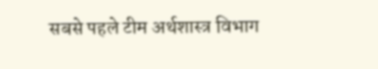सबसे पहले टीम अर्थशास्त्र विभाग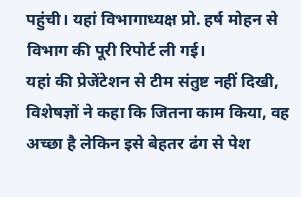पहुंची। यहां विभागाध्यक्ष प्रो. हर्ष मोहन से विभाग की पूरी रिपोर्ट ली गई।
यहां की प्रेजेंटेशन से टीम संतुष्ट नहीं दिखी, विशेषज्ञों ने कहा कि जितना काम किया, वह अच्छा है लेकिन इसे बेहतर ढंग से पेश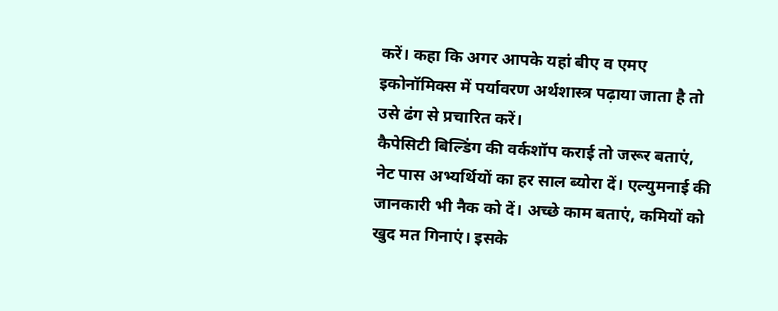करें। कहा कि अगर आपके यहां बीए व एमए इकोनॉमिक्स में पर्यावरण अर्थशास्त्र पढ़ाया जाता है तो उसे ढंग से प्रचारित करें।
कैपेसिटी बिल्डिंग की वर्कशॉप कराई तो जरूर बताएं, नेट पास अभ्यर्थियों का हर साल ब्योरा दें। एल्युमनाई की जानकारी भी नैक को दें। अच्छे काम बताएं, कमियों को खुद मत गिनाएं। इसके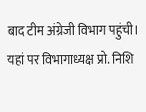बाद टीम अंग्रेजी विभाग पहुंची।
यहां पर विभागाध्यक्ष प्रो. निशि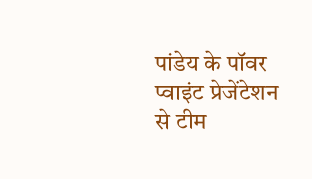पांडेय के पॉवर प्वाइंट प्रेजेंटेशन से टीम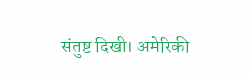संतुष्ट दिखी। अमेरिकी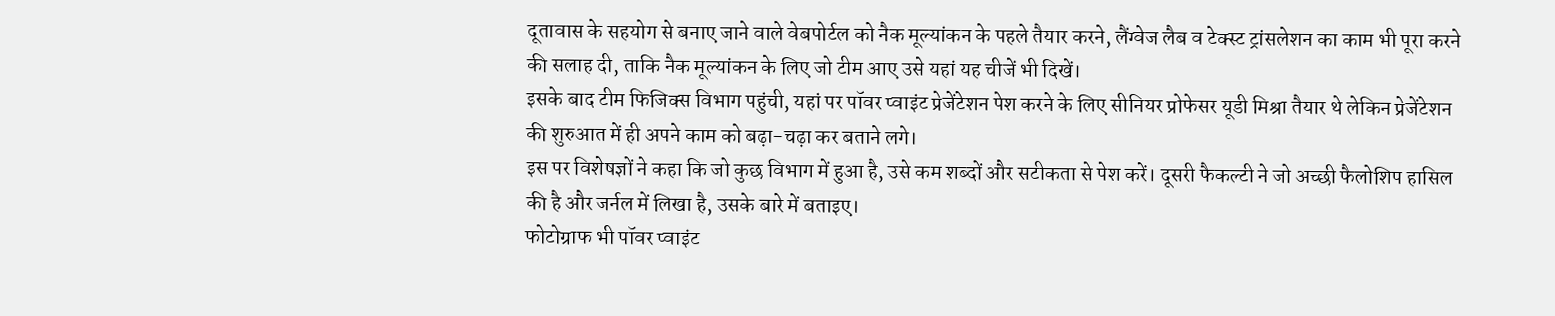दूतावास के सहयोग से बनाए जाने वाले वेबपोर्टल को नैक मूल्यांकन के पहले तैयार करने, लैंग्वेज लैब व टेक्स्ट ट्रांसलेशन का काम भी पूरा करने की सलाह दी, ताकि नैक मूल्यांकन के लिए जो टीम आए उसे यहां यह चीजें भी दिखें।
इसके बाद टीम फिजिक्स विभाग पहुंची, यहां पर पॉवर प्वाइंट प्रेजेंटेशन पेश करने के लिए सीनियर प्रोफेसर यूडी मिश्रा तैयार थे लेकिन प्रेजेंटेशन की शुरुआत में ही अपने काम को बढ़ा-चढ़ा कर बताने लगे।
इस पर विशेषज्ञों ने कहा कि जो कुछ विभाग में हुआ है, उसे कम शब्दों और सटीकता से पेश करें। दूसरी फैकल्टी ने जो अच्छी फैलोशिप हासिल की है और जर्नल में लिखा है, उसके बारे में बताइए।
फोटोग्राफ भी पॉवर प्वाइंट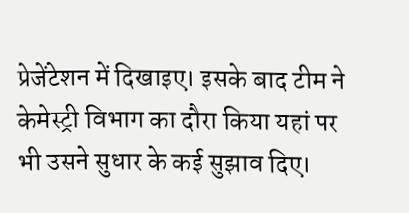प्रेजेंटेशन में दिखाइए। इसके बाद टीम ने केमेस्ट्री विभाग का दौरा किया यहां पर भी उसने सुधार के कई सुझाव दिए।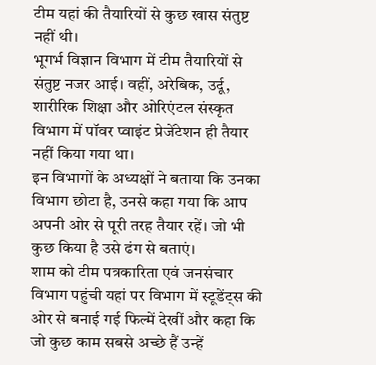टीम यहां की तैयारियों से कुछ खास संतुष्ट नहीं थी।
भूगर्भ विज्ञान विभाग में टीम तैयारियों से संतुष्ट नजर आई। वहीं, अरेबिक, उर्दू, शारीरिक शिक्षा और ओरिएंटल संस्कृत विभाग में पॉवर प्वाइंट प्रेजेंटेशन ही तैयार नहीं किया गया था।
इन विभागों के अध्यक्षों ने बताया कि उनका विभाग छोटा है, उनसे कहा गया कि आप अपनी ओर से पूरी तरह तैयार रहें। जो भी कुछ किया है उसे ढंग से बताएं।
शाम को टीम पत्रकारिता एवं जनसंचार विभाग पहुंची यहां पर विभाग में स्टूडेंट्स की ओर से बनाई गई फिल्में देखीं और कहा कि जो कुछ काम सबसे अच्छे हैं उन्हें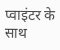प्वाइंटर के साथ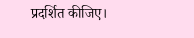प्रदर्शित कीजिए।